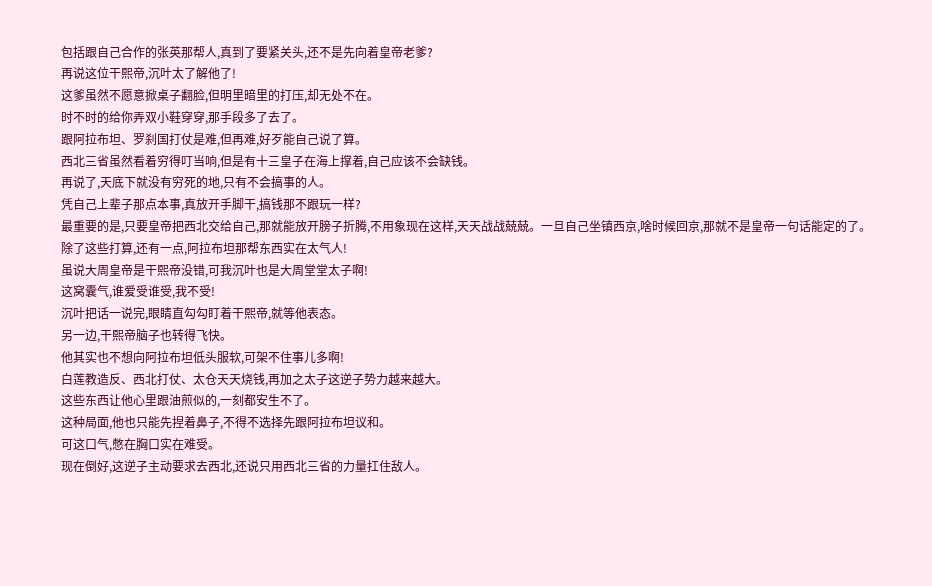包括跟自己合作的张英那帮人,真到了要紧关头,还不是先向着皇帝老爹?
再说这位干熙帝,沉叶太了解他了!
这爹虽然不愿意掀桌子翻脸,但明里暗里的打压,却无处不在。
时不时的给你弄双小鞋穿穿,那手段多了去了。
跟阿拉布坦、罗刹国打仗是难,但再难,好歹能自己说了算。
西北三省虽然看着穷得叮当响,但是有十三皇子在海上撑着,自己应该不会缺钱。
再说了,天底下就没有穷死的地,只有不会搞事的人。
凭自己上辈子那点本事,真放开手脚干,搞钱那不跟玩一样?
最重要的是,只要皇帝把西北交给自己,那就能放开膀子折腾,不用象现在这样,天天战战兢兢。一旦自己坐镇西京,啥时候回京,那就不是皇帝一句话能定的了。
除了这些打算,还有一点,阿拉布坦那帮东西实在太气人!
虽说大周皇帝是干熙帝没错,可我沉叶也是大周堂堂太子啊!
这窝囊气,谁爱受谁受,我不受!
沉叶把话一说完,眼睛直勾勾盯着干熙帝,就等他表态。
另一边,干熙帝脑子也转得飞快。
他其实也不想向阿拉布坦低头服软,可架不住事儿多啊!
白莲教造反、西北打仗、太仓天天烧钱,再加之太子这逆子势力越来越大。
这些东西让他心里跟油煎似的,一刻都安生不了。
这种局面,他也只能先捏着鼻子,不得不选择先跟阿拉布坦议和。
可这口气,憋在胸口实在难受。
现在倒好,这逆子主动要求去西北,还说只用西北三省的力量扛住敌人。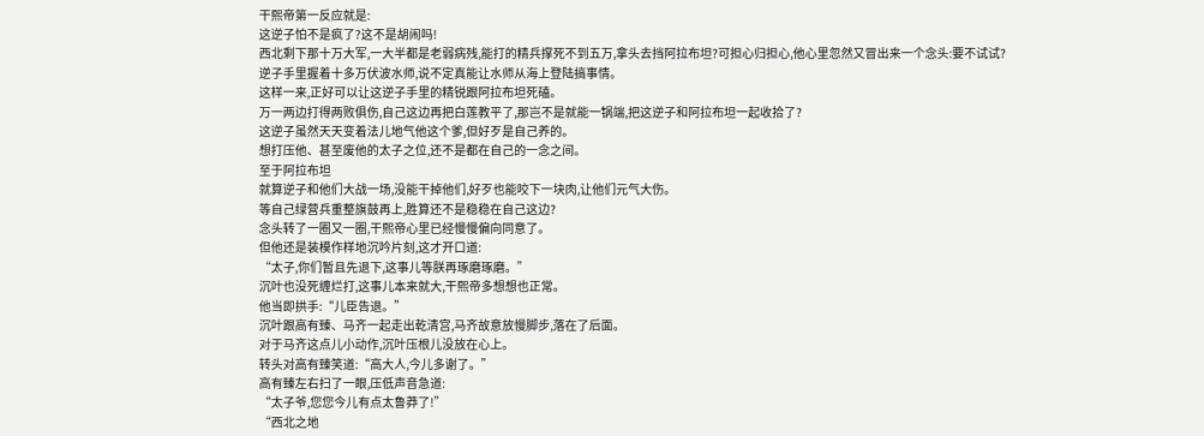干熙帝第一反应就是:
这逆子怕不是疯了?这不是胡闹吗!
西北剩下那十万大军,一大半都是老弱病残,能打的精兵撑死不到五万,拿头去挡阿拉布坦?可担心归担心,他心里忽然又冒出来一个念头:要不试试?
逆子手里握着十多万伏波水师,说不定真能让水师从海上登陆搞事情。
这样一来,正好可以让这逆子手里的精锐跟阿拉布坦死磕。
万一两边打得两败俱伤,自己这边再把白莲教平了,那岂不是就能一锅端,把这逆子和阿拉布坦一起收拾了?
这逆子虽然天天变着法儿地气他这个爹,但好歹是自己养的。
想打压他、甚至废他的太子之位,还不是都在自己的一念之间。
至于阿拉布坦
就算逆子和他们大战一场,没能干掉他们,好歹也能咬下一块肉,让他们元气大伤。
等自己绿营兵重整旗鼓再上,胜算还不是稳稳在自己这边?
念头转了一圈又一圈,干熙帝心里已经慢慢偏向同意了。
但他还是装模作样地沉吟片刻,这才开口道:
“太子,你们暂且先退下,这事儿等朕再琢磨琢磨。”
沉叶也没死缠烂打,这事儿本来就大,干熙帝多想想也正常。
他当即拱手:“儿臣告退。”
沉叶跟高有臻、马齐一起走出乾清宫,马齐故意放慢脚步,落在了后面。
对于马齐这点儿小动作,沉叶压根儿没放在心上。
转头对高有臻笑道:“高大人,今儿多谢了。”
高有臻左右扫了一眼,压低声音急道:
“太子爷,您您今儿有点太鲁莽了!”
“西北之地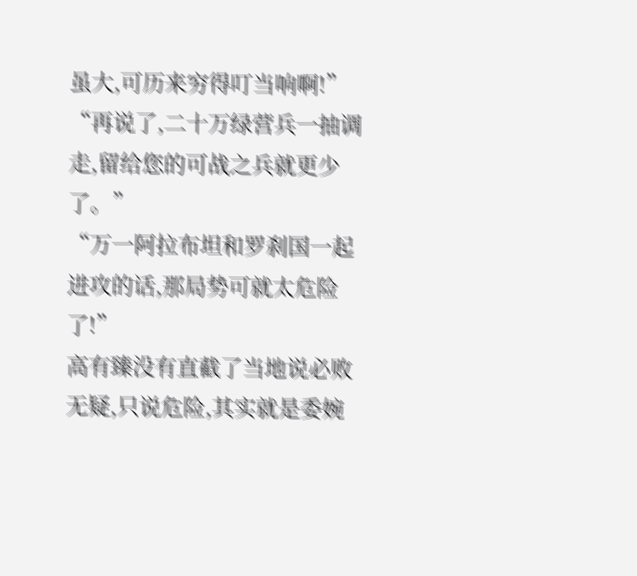虽大,可历来穷得叮当响啊!”
“再说了,二十万绿营兵一抽调走,留给您的可战之兵就更少了。”
“万一阿拉布坦和罗刹国一起进攻的话,那局势可就太危险了!”
高有臻没有直截了当地说必败无疑,只说危险,其实就是委婉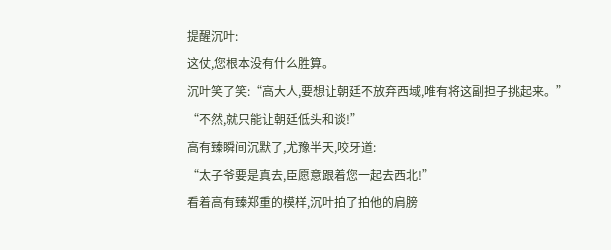提醒沉叶:
这仗,您根本没有什么胜算。
沉叶笑了笑:“高大人,要想让朝廷不放弃西域,唯有将这副担子挑起来。”
“不然,就只能让朝廷低头和谈!”
高有臻瞬间沉默了,尤豫半天,咬牙道:
“太子爷要是真去,臣愿意跟着您一起去西北!”
看着高有臻郑重的模样,沉叶拍了拍他的肩膀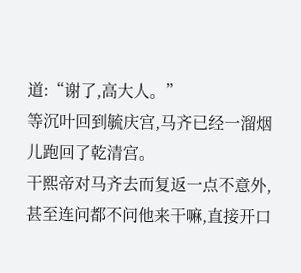道:“谢了,高大人。”
等沉叶回到毓庆宫,马齐已经一溜烟儿跑回了乾清宫。
干熙帝对马齐去而复返一点不意外,甚至连问都不问他来干嘛,直接开口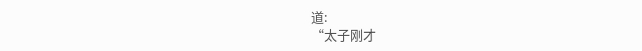道:
“太子刚才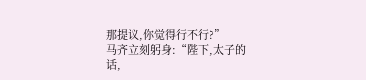那提议,你觉得行不行?”
马齐立刻躬身:“陛下,太子的话,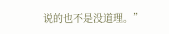说的也不是没道理。”